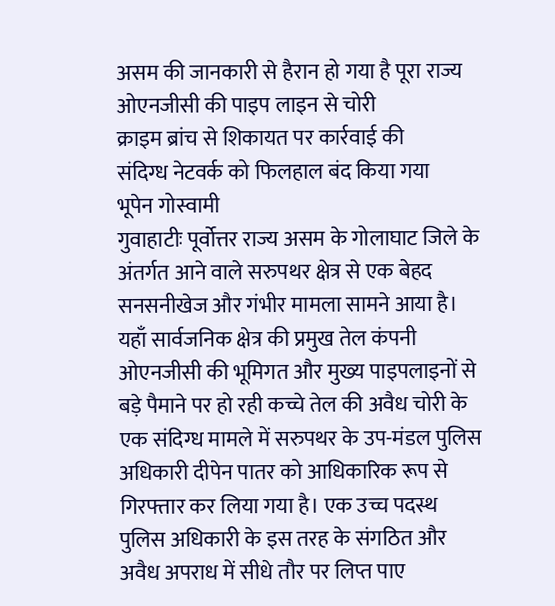असम की जानकारी से हैरान हो गया है पूरा राज्य
ओएनजीसी की पाइप लाइन से चोरी
क्राइम ब्रांच से शिकायत पर कार्रवाई की
संदिग्ध नेटवर्क को फिलहाल बंद किया गया
भूपेन गोस्वामी
गुवाहाटीः पूर्वोत्तर राज्य असम के गोलाघाट जिले के अंतर्गत आने वाले सरुपथर क्षेत्र से एक बेहद सनसनीखेज और गंभीर मामला सामने आया है। यहाँ सार्वजनिक क्षेत्र की प्रमुख तेल कंपनी ओएनजीसी की भूमिगत और मुख्य पाइपलाइनों से बड़े पैमाने पर हो रही कच्चे तेल की अवैध चोरी के एक संदिग्ध मामले में सरुपथर के उप-मंडल पुलिस अधिकारी दीपेन पातर को आधिकारिक रूप से गिरफ्तार कर लिया गया है। एक उच्च पदस्थ पुलिस अधिकारी के इस तरह के संगठित और अवैध अपराध में सीधे तौर पर लिप्त पाए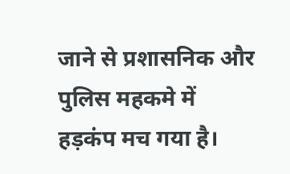जाने से प्रशासनिक और पुलिस महकमे में हड़कंप मच गया है।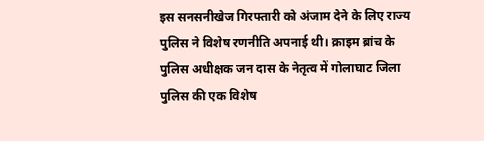इस सनसनीखेज गिरफ्तारी को अंजाम देने के लिए राज्य पुलिस ने विशेष रणनीति अपनाई थी। क्राइम ब्रांच के पुलिस अधीक्षक जन दास के नेतृत्व में गोलाघाट जिला पुलिस की एक विशेष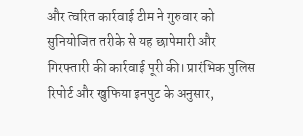और त्वरित कार्रवाई टीम ने गुरुवार को सुनियोजित तरीके से यह छापेमारी और गिरफ्तारी की कार्रवाई पूरी की। प्रारंभिक पुलिस रिपोर्ट और खुफिया इनपुट के अनुसार,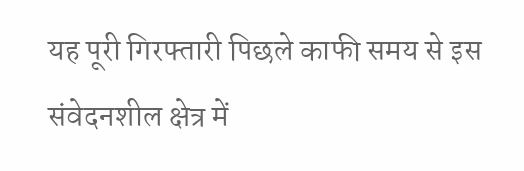यह पूरी गिरफ्तारी पिछले काफी समय से इस संवेदनशील क्षेत्र में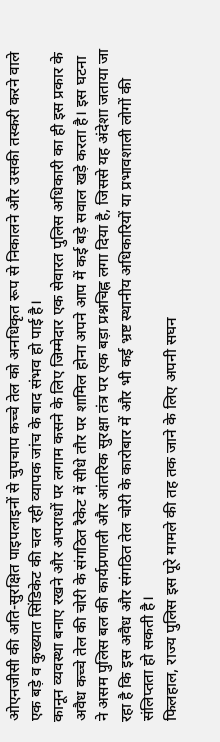ओएनजीसी की अति-सुरक्षित पाइपलाइनों से चुपचाप कच्चे तेल को अनधिकृत रूप से निकालने और उसकी तस्करी करने वाले एक बड़े व कुख्यात सिंडिकेट की चल रही व्यापक जांच के बाद संभव हो पाई है।
कानून व्यवस्था बनाए रखने और अपराधों पर लगाम कसने के लिए जिम्मेदार एक सेवारत पुलिस अधिकारी का ही इस प्रकार के अवैध कच्चे तेल की चोरी के संगठित रैकेट में सीधे तौर पर शामिल होना अपने आप में कई बड़े सवाल खड़े करता है। इस घटना ने असम पुलिस बल की कार्यप्रणाली और आंतरिक सुरक्षा तंत्र पर एक बड़ा प्रश्नचिह्न लगा दिया है, जिससे यह अंदेशा जताया जा रहा है कि इस अवैध और संगठित तेल चोरी के कारोबार में और भी कई भ्रष्ट स्थानीय अधिकारियों या प्रभावशाली लोगों की संलिप्तता हो सकती है।
फिलहाल, राज्य पुलिस इस पूरे मामले की तह तक जाने के लिए अपनी सघन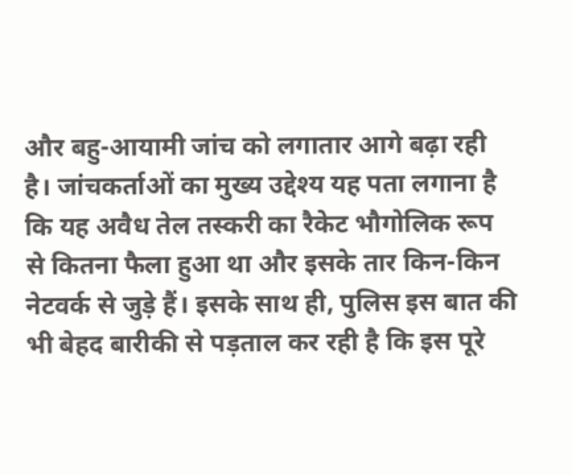और बहु-आयामी जांच को लगातार आगे बढ़ा रही है। जांचकर्ताओं का मुख्य उद्देश्य यह पता लगाना है कि यह अवैध तेल तस्करी का रैकेट भौगोलिक रूप से कितना फैला हुआ था और इसके तार किन-किन नेटवर्क से जुड़े हैं। इसके साथ ही, पुलिस इस बात की भी बेहद बारीकी से पड़ताल कर रही है कि इस पूरे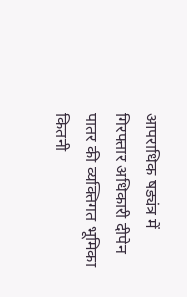आपराधिक षड्यंत्र में गिरफ्तार अधिकारी दीपेन पातर की व्यक्तिगत भूमिका कितनी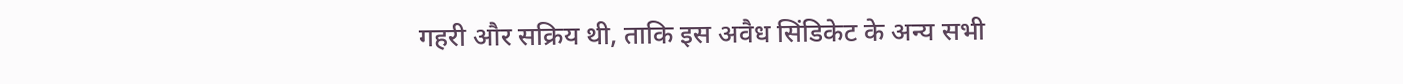गहरी और सक्रिय थी, ताकि इस अवैध सिंडिकेट के अन्य सभी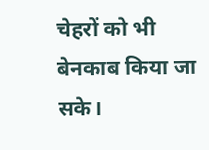चेहरों को भी बेनकाब किया जा सके।